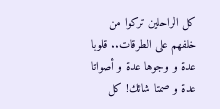كل الراحلين تركوا من خلفهم على الطرقات.. قلوبا عدة و وجوها عدة و أصواتا عدة و صمتا شائك! كل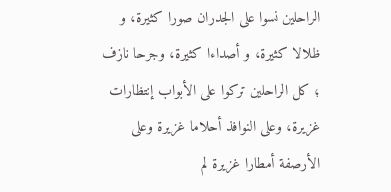الراحلين نسوا على الجدران صورا كثيرة، و ظلالا كثيرة، و أصداءا كثيرة، وجرحا نازف ؛ كل الراحلين تركوا على الأبواب إنتظارات غزيرة، وعلى النوافذ أحلاما غزيرة وعلى الأرصفة أمطارا غزيرة لم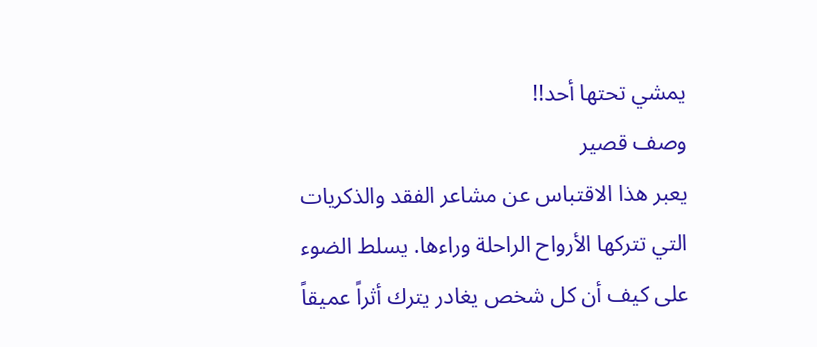يمشي تحتها أحد!!
وصف قصير
يعبر هذا الاقتباس عن مشاعر الفقد والذكريات التي تتركها الأرواح الراحلة وراءها. يسلط الضوء على كيف أن كل شخص يغادر يترك أثراً عميقاً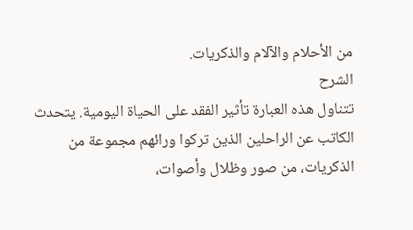من الأحلام والآلام والذكريات.
الشرح
تتناول هذه العبارة تأثير الفقد على الحياة اليومية. يتحدث الكاتب عن الراحلين الذين تركوا ورائهم مجموعة من الذكريات، من صور وظلال وأصوات،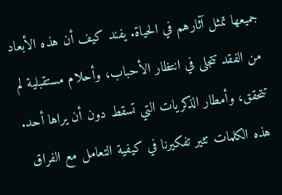جميعها تمثل آثارهم في الحياة. يفند كيف أن هذه الأبعاد من الفقد تتجلى في انتظار الأحباب، وأحلام مستقبلية لم تتحقق، وأمطار الذكريات التي تسقط دون أن يراها أحد. هذه الكلمات تثير تفكيرنا في كيفية التعامل مع الفراق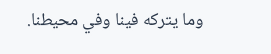وما يتركه فينا وفي محيطنا.